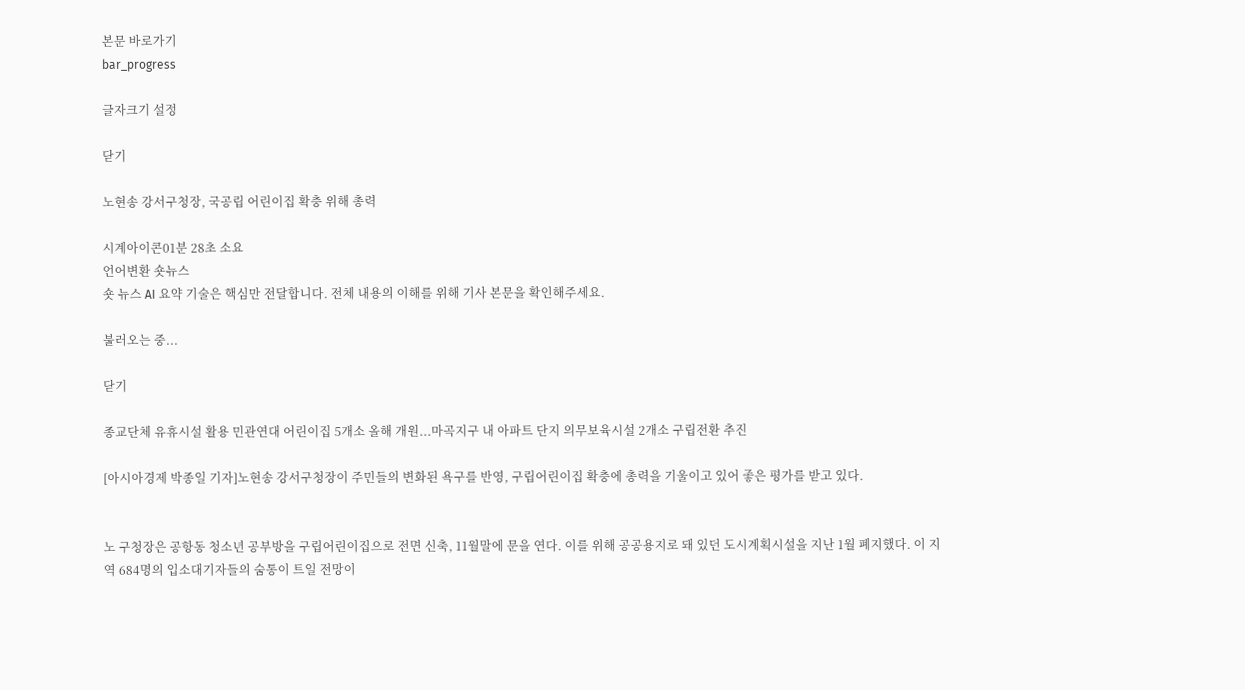본문 바로가기
bar_progress

글자크기 설정

닫기

노현송 강서구청장, 국공립 어린이집 확충 위해 총력

시계아이콘01분 28초 소요
언어변환 숏뉴스
숏 뉴스 AI 요약 기술은 핵심만 전달합니다. 전체 내용의 이해를 위해 기사 본문을 확인해주세요.

불러오는 중...

닫기

종교단체 유휴시설 활용 민관연대 어린이집 5개소 올해 개원...마곡지구 내 아파트 단지 의무보육시설 2개소 구립전환 추진

[아시아경제 박종일 기자]노현송 강서구청장이 주민들의 변화된 욕구를 반영, 구립어린이집 확충에 총력을 기울이고 있어 좋은 평가를 받고 있다.


노 구청장은 공항동 청소년 공부방을 구립어린이집으로 전면 신축, 11월말에 문을 연다. 이를 위해 공공용지로 돼 있던 도시계획시설을 지난 1월 폐지했다. 이 지역 684명의 입소대기자들의 숨통이 트일 전망이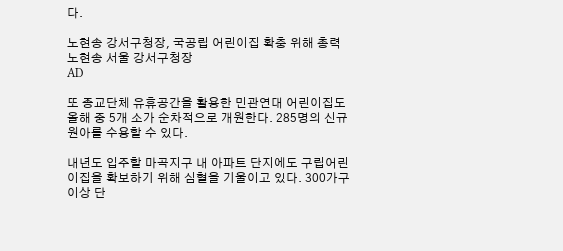다.

노현송 강서구청장, 국공립 어린이집 확충 위해 총력 노현송 서울 강서구청장
AD

또 종교단체 유휴공간을 활용한 민관연대 어린이집도 올해 중 5개 소가 순차적으로 개원한다. 285명의 신규 원아를 수용할 수 있다.

내년도 입주할 마곡지구 내 아파트 단지에도 구립어린이집을 확보하기 위해 심혈을 기울이고 있다. 300가구 이상 단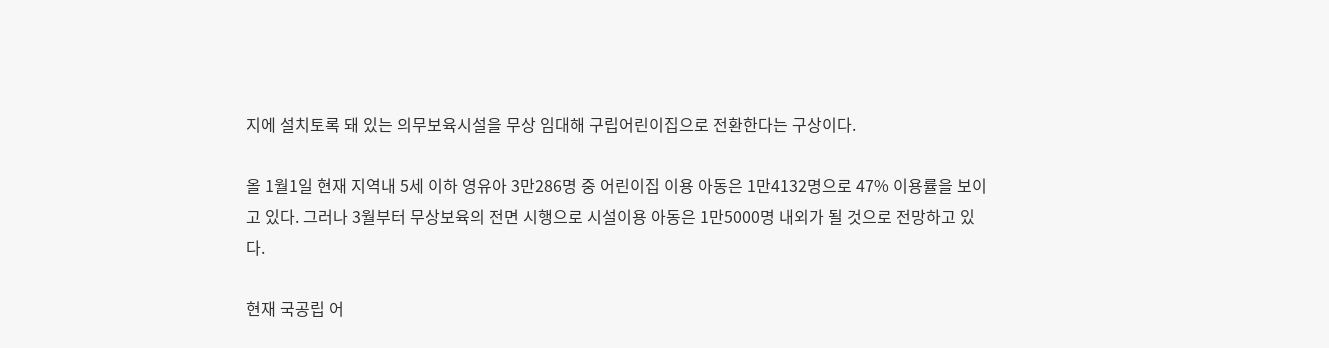지에 설치토록 돼 있는 의무보육시설을 무상 임대해 구립어린이집으로 전환한다는 구상이다.

올 1월1일 현재 지역내 5세 이하 영유아 3만286명 중 어린이집 이용 아동은 1만4132명으로 47% 이용률을 보이고 있다. 그러나 3월부터 무상보육의 전면 시행으로 시설이용 아동은 1만5000명 내외가 될 것으로 전망하고 있다.

현재 국공립 어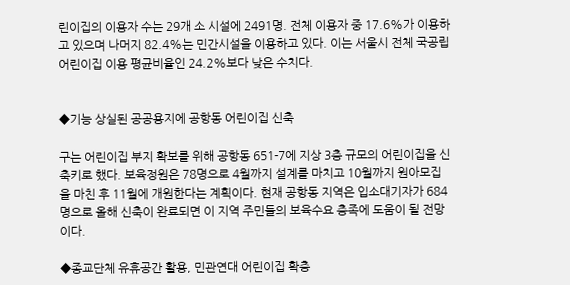린이집의 이용자 수는 29개 소 시설에 2491명. 전체 이용자 중 17.6%가 이용하고 있으며 나머지 82.4%는 민간시설을 이용하고 있다. 이는 서울시 전체 국공립 어린이집 이용 평균비율인 24.2%보다 낮은 수치다.


◆기능 상실된 공공용지에 공항동 어린이집 신축

구는 어린이집 부지 확보를 위해 공항동 651-7에 지상 3층 규모의 어린이집을 신축키로 했다. 보육정원은 78명으로 4월까지 설계를 마치고 10월까지 원아모집을 마친 후 11월에 개원한다는 계획이다. 현재 공항동 지역은 입소대기자가 684명으로 올해 신축이 완료되면 이 지역 주민들의 보육수요 충족에 도움이 될 전망이다.

◆종교단체 유휴공간 활용, 민관연대 어린이집 확충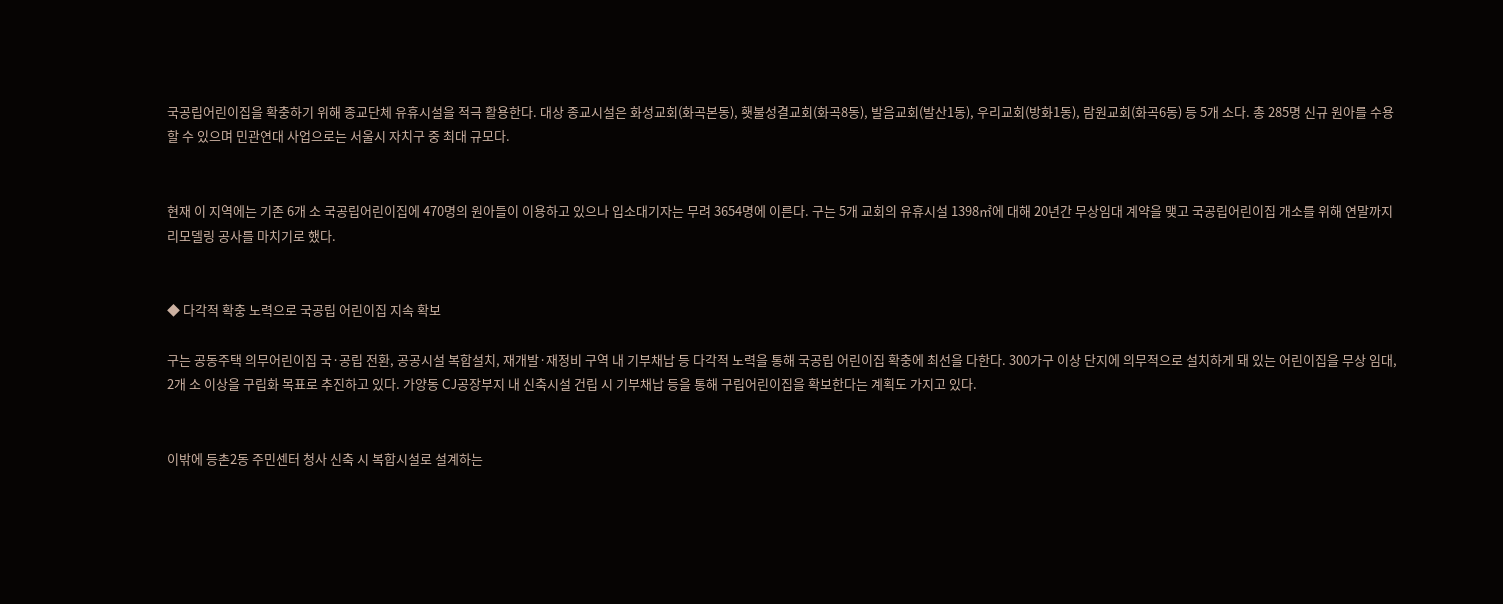국공립어린이집을 확충하기 위해 종교단체 유휴시설을 적극 활용한다. 대상 종교시설은 화성교회(화곡본동), 횃불성결교회(화곡8동), 발음교회(발산1동), 우리교회(방화1동), 람원교회(화곡6동) 등 5개 소다. 총 285명 신규 원아를 수용할 수 있으며 민관연대 사업으로는 서울시 자치구 중 최대 규모다.


현재 이 지역에는 기존 6개 소 국공립어린이집에 470명의 원아들이 이용하고 있으나 입소대기자는 무려 3654명에 이른다. 구는 5개 교회의 유휴시설 1398㎡에 대해 20년간 무상임대 계약을 맺고 국공립어린이집 개소를 위해 연말까지 리모델링 공사를 마치기로 했다.


◆ 다각적 확충 노력으로 국공립 어린이집 지속 확보

구는 공동주택 의무어린이집 국·공립 전환, 공공시설 복합설치, 재개발·재정비 구역 내 기부채납 등 다각적 노력을 통해 국공립 어린이집 확충에 최선을 다한다. 300가구 이상 단지에 의무적으로 설치하게 돼 있는 어린이집을 무상 임대, 2개 소 이상을 구립화 목표로 추진하고 있다. 가양동 CJ공장부지 내 신축시설 건립 시 기부채납 등을 통해 구립어린이집을 확보한다는 계획도 가지고 있다.


이밖에 등촌2동 주민센터 청사 신축 시 복합시설로 설계하는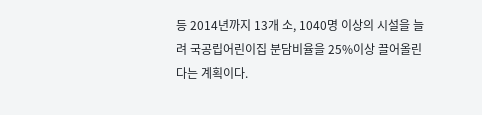등 2014년까지 13개 소, 1040명 이상의 시설을 늘려 국공립어린이집 분담비율을 25%이상 끌어올린다는 계획이다.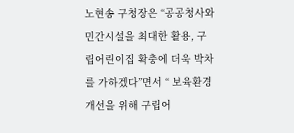노현송 구청장은 “공공청사와 민간시설을 최대한 활용, 구립어린이집 확충에 더욱 박차를 가하겠다”면서 “ 보육환경 개선을 위해 구립어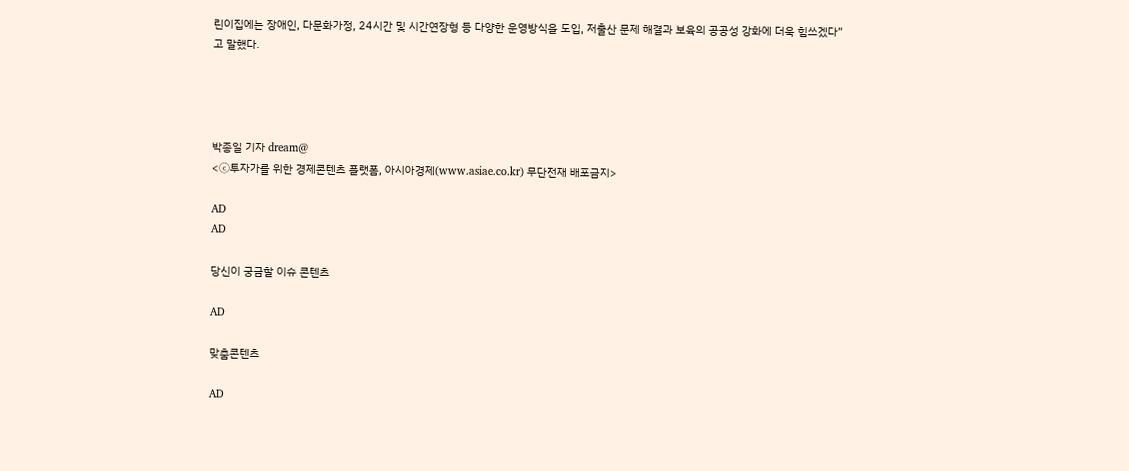린이집에는 장애인, 다문화가정, 24시간 및 시간연장형 등 다양한 운영방식을 도입, 저출산 문제 해결과 보육의 공공성 강화에 더욱 힘쓰겠다”고 말했다.




박종일 기자 dream@
<ⓒ투자가를 위한 경제콘텐츠 플랫폼, 아시아경제(www.asiae.co.kr) 무단전재 배포금지>

AD
AD

당신이 궁금할 이슈 콘텐츠

AD

맞춤콘텐츠

AD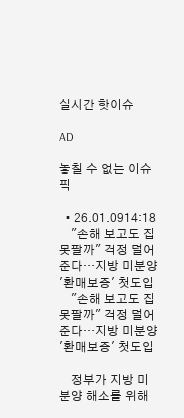실시간 핫이슈

AD

놓칠 수 없는 이슈 픽

  • 26.01.0914:18
    "손해 보고도 집못팔까" 걱정 덜어준다…지방 미분양 '환매보증' 첫도입
    "손해 보고도 집못팔까" 걱정 덜어준다…지방 미분양 '환매보증' 첫도입

    정부가 지방 미분양 해소를 위해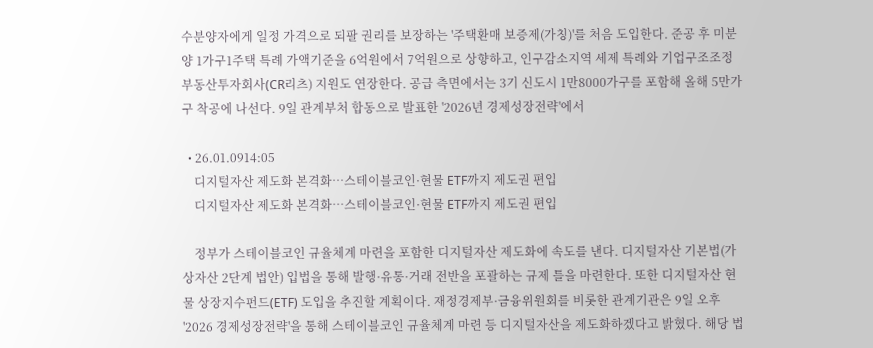수분양자에게 일정 가격으로 되팔 권리를 보장하는 '주택환매 보증제(가칭)'를 처음 도입한다. 준공 후 미분양 1가구1주택 특례 가액기준을 6억원에서 7억원으로 상향하고, 인구감소지역 세제 특례와 기업구조조정 부동산투자회사(CR리츠) 지원도 연장한다. 공급 측면에서는 3기 신도시 1만8000가구를 포함해 올해 5만가구 착공에 나선다. 9일 관계부처 합동으로 발표한 '2026년 경제성장전략'에서

  • 26.01.0914:05
    디지털자산 제도화 본격화…스테이블코인·현물 ETF까지 제도권 편입
    디지털자산 제도화 본격화…스테이블코인·현물 ETF까지 제도권 편입

    정부가 스테이블코인 규율체계 마련을 포함한 디지털자산 제도화에 속도를 낸다. 디지털자산 기본법(가상자산 2단계 법안) 입법을 통해 발행·유통·거래 전반을 포괄하는 규제 틀을 마련한다. 또한 디지털자산 현물 상장지수펀드(ETF) 도입을 추진할 계획이다. 재정경제부·금융위원회를 비롯한 관계기관은 9일 오후 '2026 경제성장전략'을 통해 스테이블코인 규율체계 마련 등 디지털자산을 제도화하겠다고 밝혔다. 해당 법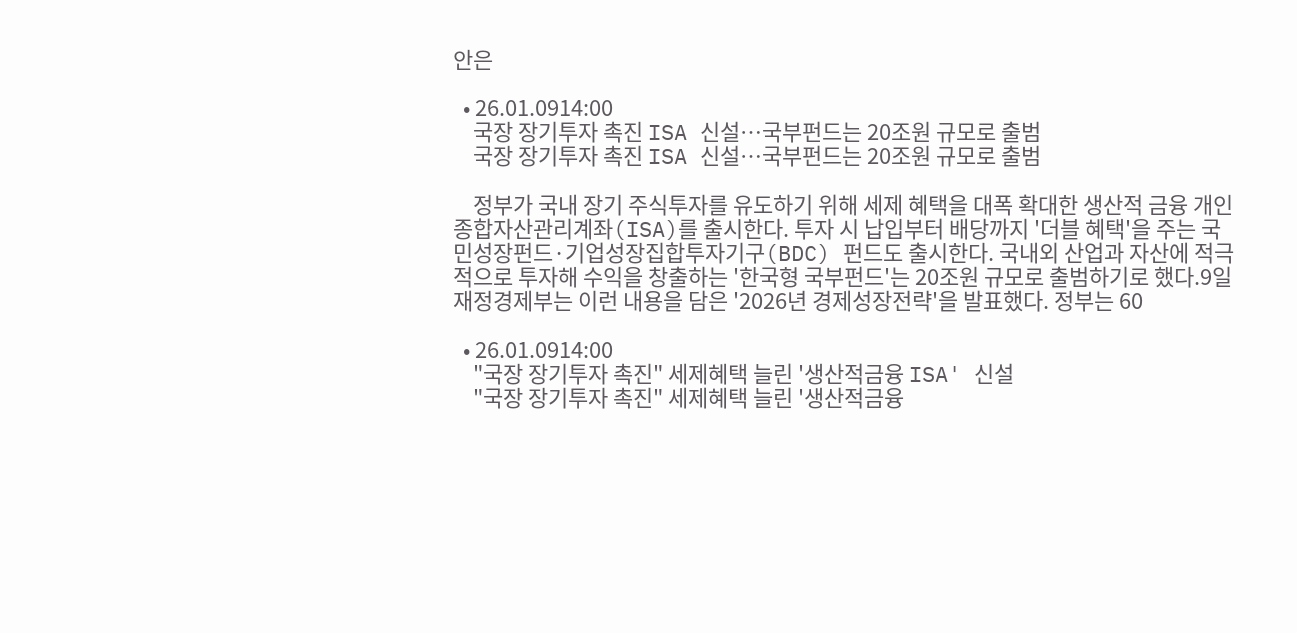안은

  • 26.01.0914:00
    국장 장기투자 촉진 ISA 신설…국부펀드는 20조원 규모로 출범
    국장 장기투자 촉진 ISA 신설…국부펀드는 20조원 규모로 출범

    정부가 국내 장기 주식투자를 유도하기 위해 세제 혜택을 대폭 확대한 생산적 금융 개인종합자산관리계좌(ISA)를 출시한다. 투자 시 납입부터 배당까지 '더블 혜택'을 주는 국민성장펀드·기업성장집합투자기구(BDC) 펀드도 출시한다. 국내외 산업과 자산에 적극적으로 투자해 수익을 창출하는 '한국형 국부펀드'는 20조원 규모로 출범하기로 했다.9일 재정경제부는 이런 내용을 담은 '2026년 경제성장전략'을 발표했다. 정부는 60

  • 26.01.0914:00
    "국장 장기투자 촉진" 세제혜택 늘린 '생산적금융 ISA' 신설
    "국장 장기투자 촉진" 세제혜택 늘린 '생산적금융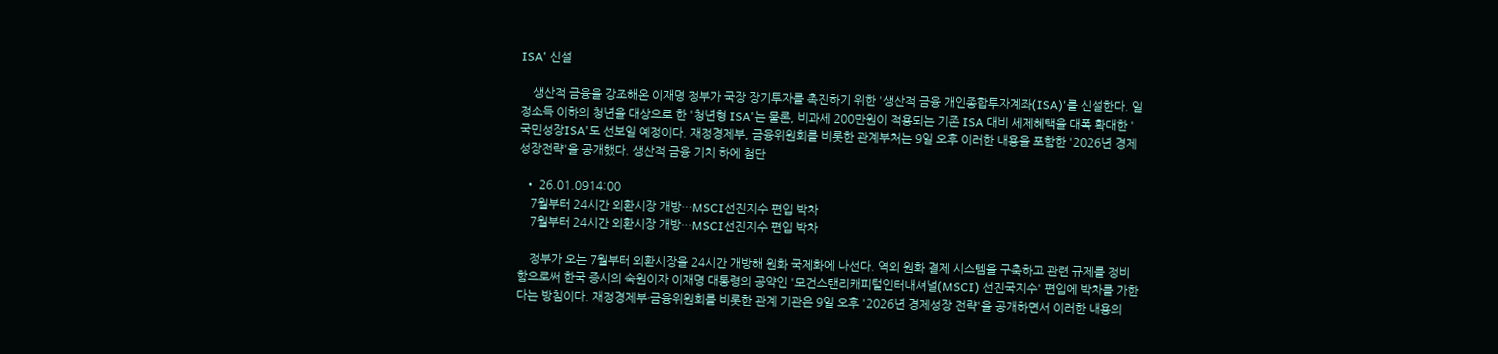ISA' 신설

    생산적 금융을 강조해온 이재명 정부가 국장 장기투자를 촉진하기 위한 '생산적 금융 개인종합투자계좌(ISA)'를 신설한다. 일정소득 이하의 청년을 대상으로 한 '청년형 ISA'는 물론, 비과세 200만원이 적용되는 기존 ISA 대비 세제혜택을 대폭 확대한 '국민성장ISA'도 선보일 예정이다. 재정경제부, 금융위원회를 비롯한 관계부처는 9일 오후 이러한 내용을 포함한 '2026년 경제성장전략'을 공개했다. 생산적 금융 기치 하에 첨단

  • 26.01.0914:00
    7월부터 24시간 외환시장 개방…MSCI선진지수 편입 박차
    7월부터 24시간 외환시장 개방…MSCI선진지수 편입 박차

    정부가 오는 7월부터 외환시장을 24시간 개방해 원화 국제화에 나선다. 역외 원화 결제 시스템을 구축하고 관련 규제를 정비함으로써 한국 증시의 숙원이자 이재명 대통령의 공약인 '모건스탠리캐피털인터내셔널(MSCI) 선진국지수' 편입에 박차를 가한다는 방침이다. 재정경제부·금융위원회를 비롯한 관계 기관은 9일 오후 '2026년 경제성장 전략'을 공개하면서 이러한 내용의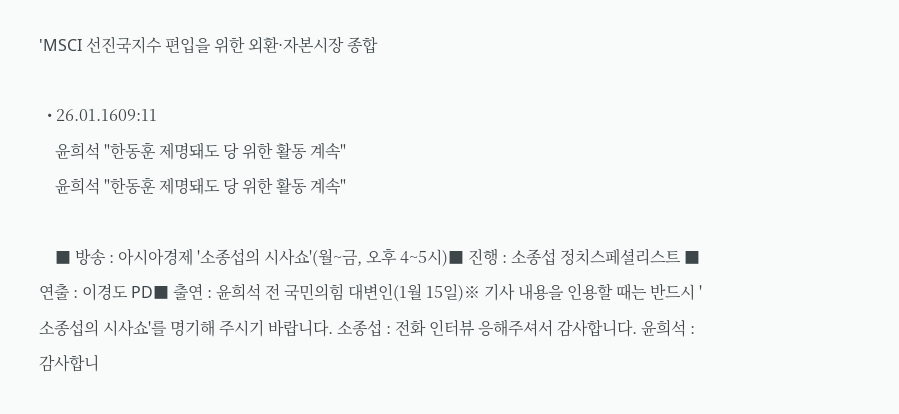'MSCI 선진국지수 편입을 위한 외환·자본시장 종합

  • 26.01.1609:11
    윤희석 "한동훈 제명돼도 당 위한 활동 계속"
    윤희석 "한동훈 제명돼도 당 위한 활동 계속"

    ■ 방송 : 아시아경제 '소종섭의 시사쇼'(월~금, 오후 4~5시)■ 진행 : 소종섭 정치스페셜리스트 ■ 연출 : 이경도 PD■ 출연 : 윤희석 전 국민의힘 대변인(1월 15일)※ 기사 내용을 인용할 때는 반드시 '소종섭의 시사쇼'를 명기해 주시기 바랍니다. 소종섭 : 전화 인터뷰 응해주셔서 감사합니다. 윤희석 : 감사합니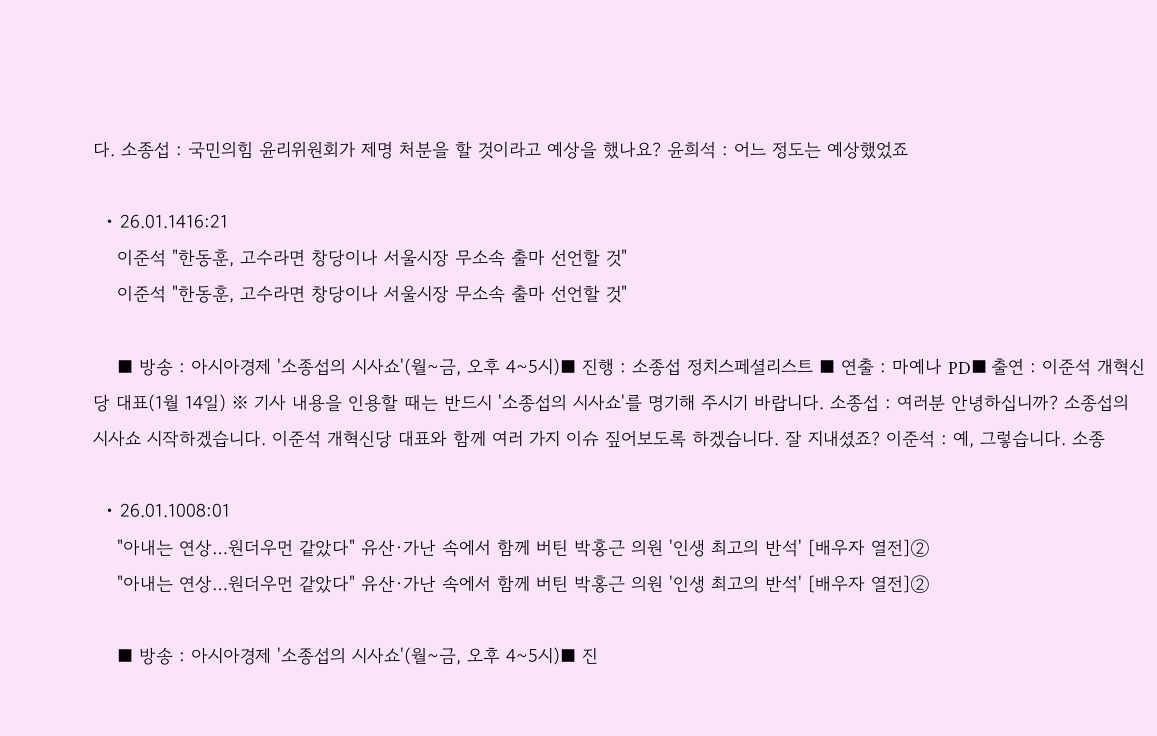다. 소종섭 : 국민의힘 윤리위원회가 제명 처분을 할 것이라고 예상을 했나요? 윤희석 : 어느 정도는 예상했었죠

  • 26.01.1416:21
    이준석 "한동훈, 고수라면 창당이나 서울시장 무소속 출마 선언할 것"
    이준석 "한동훈, 고수라면 창당이나 서울시장 무소속 출마 선언할 것"

    ■ 방송 : 아시아경제 '소종섭의 시사쇼'(월~금, 오후 4~5시)■ 진행 : 소종섭 정치스페셜리스트 ■ 연출 : 마예나 PD■ 출연 : 이준석 개혁신당 대표(1월 14일) ※ 기사 내용을 인용할 때는 반드시 '소종섭의 시사쇼'를 명기해 주시기 바랍니다. 소종섭 : 여러분 안녕하십니까? 소종섭의 시사쇼 시작하겠습니다. 이준석 개혁신당 대표와 함께 여러 가지 이슈 짚어보도록 하겠습니다. 잘 지내셨죠? 이준석 : 예, 그렇습니다. 소종

  • 26.01.1008:01
    "아내는 연상…원더우먼 같았다" 유산·가난 속에서 함께 버틴 박홍근 의원 '인생 최고의 반석' [배우자 열전]②
    "아내는 연상…원더우먼 같았다" 유산·가난 속에서 함께 버틴 박홍근 의원 '인생 최고의 반석' [배우자 열전]②

    ■ 방송 : 아시아경제 '소종섭의 시사쇼'(월~금, 오후 4~5시)■ 진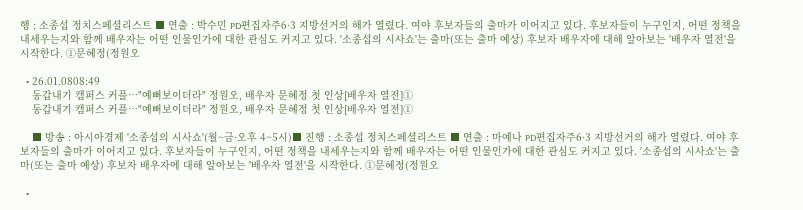행 : 소종섭 정치스페셜리스트 ■ 연출 : 박수민 PD편집자주6·3 지방선거의 해가 열렸다. 여야 후보자들의 출마가 이어지고 있다. 후보자들이 누구인지, 어떤 정책을 내세우는지와 함께 배우자는 어떤 인물인가에 대한 관심도 커지고 있다. '소종섭의 시사쇼'는 출마(또는 출마 예상) 후보자 배우자에 대해 알아보는 '배우자 열전'을 시작한다. ①문혜정(정원오

  • 26.01.0808:49
    동갑내기 캠퍼스 커플…"예뻐보이더라" 정원오, 배우자 문혜정 첫 인상[배우자 열전]①
    동갑내기 캠퍼스 커플…"예뻐보이더라" 정원오, 배우자 문혜정 첫 인상[배우자 열전]①

    ■ 방송 : 아시아경제 '소종섭의 시사쇼'(월~금·오후 4~5시)■ 진행 : 소종섭 정치스페셜리스트 ■ 연출 : 마예나 PD편집자주6·3 지방선거의 해가 열렸다. 여야 후보자들의 출마가 이어지고 있다. 후보자들이 누구인지, 어떤 정책을 내세우는지와 함께 배우자는 어떤 인물인가에 대한 관심도 커지고 있다. '소종섭의 시사쇼'는 출마(또는 출마 예상) 후보자 배우자에 대해 알아보는 '배우자 열전'을 시작한다. ①문혜정(정원오

  •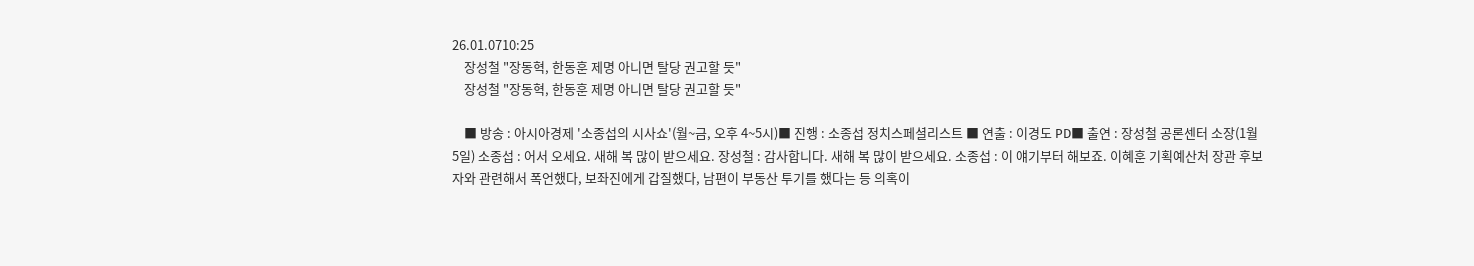26.01.0710:25
    장성철 "장동혁, 한동훈 제명 아니면 탈당 권고할 듯"
    장성철 "장동혁, 한동훈 제명 아니면 탈당 권고할 듯"

    ■ 방송 : 아시아경제 '소종섭의 시사쇼'(월~금, 오후 4~5시)■ 진행 : 소종섭 정치스페셜리스트 ■ 연출 : 이경도 PD■ 출연 : 장성철 공론센터 소장(1월 5일) 소종섭 : 어서 오세요. 새해 복 많이 받으세요. 장성철 : 감사합니다. 새해 복 많이 받으세요. 소종섭 : 이 얘기부터 해보죠. 이혜훈 기획예산처 장관 후보자와 관련해서 폭언했다, 보좌진에게 갑질했다, 남편이 부동산 투기를 했다는 등 의혹이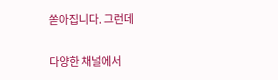쏟아집니다. 그런데


다양한 채널에서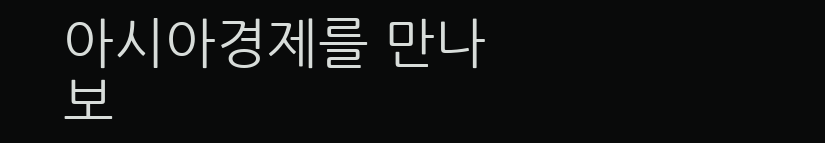아시아경제를 만나보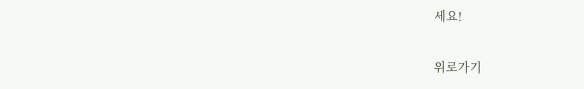세요!

위로가기